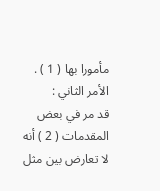مأمورا بها ( 1 ) .
الأمر الثاني :
قد مر في بعض المقدمات ( 2 ) أنه لا تعارض بين مثل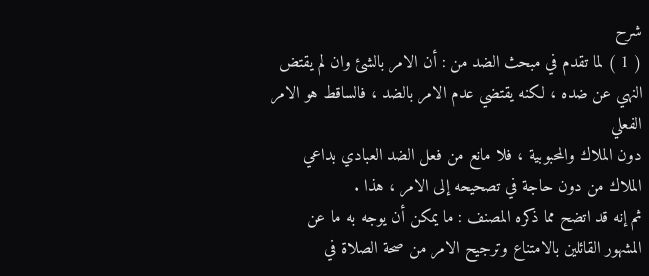شرح
( 1 ) لما تقدم في مبحث الضد من : أن الامر بالشئ وان لم يقتض
النهي عن ضده ، لكنه يقتضي عدم الامر بالضد ، فالساقط هو الامر
الفعلي
دون الملاك والمحبوبية ، فلا مانع من فعل الضد العبادي بداعي
الملاك من دون حاجة في تصحيحه إلى الامر ، هذا .
ثم إنه قد اتضح مما ذكره المصنف : ما يمكن أن يوجه به ما عن
المشهور القائلين بالامتناع وترجيح الامر من صحة الصلاة في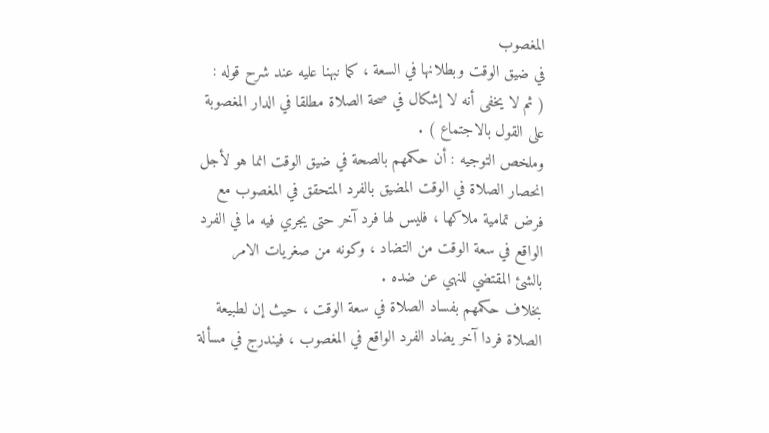المغصوب
في ضيق الوقت وبطلانها في السعة ، كما نبهنا عليه عند شرح قوله :
( ثم لا يخفى أنه لا إشكال في صحة الصلاة مطلقا في الدار المغصوبة
على القول بالاجتماع ) .
وملخص التوجيه : أن حكمهم بالصحة في ضيق الوقت انما هو لأجل
انحصار الصلاة في الوقت المضيق بالفرد المتحقق في المغصوب مع
فرض تمامية ملاكها ، فليس لها فرد آخر حتى يجري فيه ما في الفرد
الواقع في سعة الوقت من التضاد ، وكونه من صغريات الامر
بالشئ المقتضي للنهي عن ضده .
بخلاف حكمهم بفساد الصلاة في سعة الوقت ، حيث إن لطبيعة
الصلاة فردا آخر يضاد الفرد الواقع في المغصوب ، فيندرج في مسألة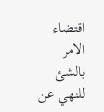اقتضاء الامر بالشئ للنهي عن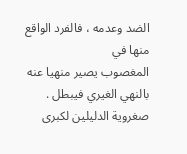الضد وعدمه ، فالفرد الواقع منها في
المغصوب يصير منهيا عنه بالنهي الغيري فيبطل .
صغروية الدليلين لكبرى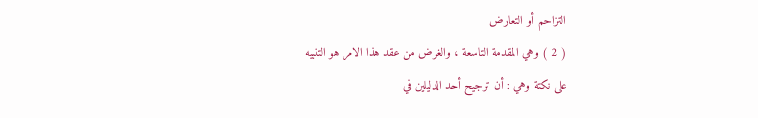التزاحم أو التعارض
( 2 ) وهي المقدمة التاسعة ، والغرض من عقد هذا الامر هو التنبيه
على نكتة وهي : أن ترجيح أحد الدليلين في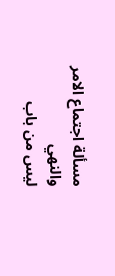مسألة اجتماع الامر
والنهي
ليس من باب